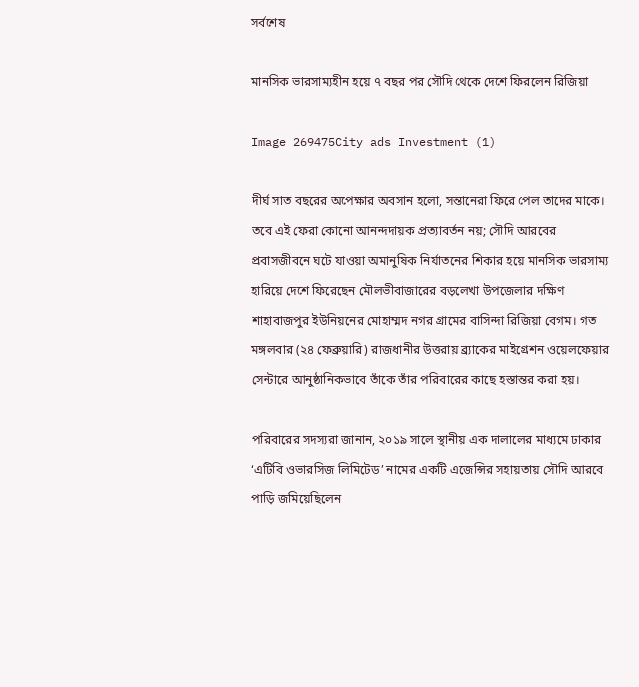সর্বশেষ

মানসিক ভারসাম্যহীন হয়ে ৭ বছর পর সৌদি থেকে দেশে ফিরলেন রিজিয়া

Image 269475City ads Investment (1)

দীর্ঘ সাত বছরের অপেক্ষার অবসান হলো, সন্তানেরা ফিরে পেল তাদের মাকে। তবে এই ফেরা কোনো আনন্দদায়ক প্রত্যাবর্তন নয়; সৌদি আরবের প্রবাসজীবনে ঘটে যাওয়া অমানুষিক নির্যাতনের শিকার হয়ে মানসিক ভারসাম্য হারিয়ে দেশে ফিরেছেন মৌলভীবাজারের বড়লেখা উপজেলার দক্ষিণ শাহাবাজপুর ইউনিয়নের মোহাম্মদ নগর গ্রামের বাসিন্দা রিজিয়া বেগম। গত মঙ্গলবার (২৪ ফেব্রুয়ারি) রাজধানীর উত্তরায় ব্র্যাকের মাইগ্রেশন ওয়েলফেয়ার সেন্টারে আনুষ্ঠানিকভাবে তাঁকে তাঁর পরিবারের কাছে হস্তান্তর করা হয়।

পরিবারের সদস্যরা জানান, ২০১৯ সালে স্থানীয় এক দালালের মাধ্যমে ঢাকার ‘এটিবি ওভারসিজ লিমিটেড’ নামের একটি এজেন্সির সহায়তায় সৌদি আরবে পাড়ি জমিয়েছিলেন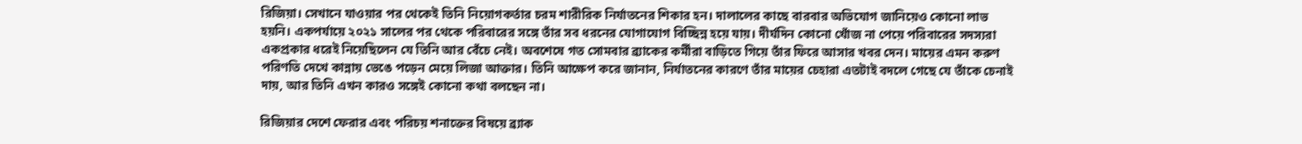রিজিয়া। সেখানে যাওয়ার পর থেকেই তিনি নিয়োগকর্তার চরম শারীরিক নির্যাতনের শিকার হন। দালালের কাছে বারবার অভিযোগ জানিয়েও কোনো লাভ হয়নি। একপর্যায়ে ২০২১ সালের পর থেকে পরিবারের সঙ্গে তাঁর সব ধরনের যোগাযোগ বিচ্ছিন্ন হয়ে যায়। দীর্ঘদিন কোনো খোঁজ না পেয়ে পরিবারের সদস্যরা একপ্রকার ধরেই নিয়েছিলেন যে তিনি আর বেঁচে নেই। অবশেষে গত সোমবার ব্র্যাকের কর্মীরা বাড়িতে গিয়ে তাঁর ফিরে আসার খবর দেন। মায়ের এমন করুণ পরিণতি দেখে কান্নায় ভেঙে পড়েন মেয়ে লিজা আক্তার। তিনি আক্ষেপ করে জানান, নির্যাতনের কারণে তাঁর মায়ের চেহারা এতটাই বদলে গেছে যে তাঁকে চেনাই দায়, আর তিনি এখন কারও সঙ্গেই কোনো কথা বলছেন না।

রিজিয়ার দেশে ফেরার এবং পরিচয় শনাক্তের বিষয়ে ব্র্যাক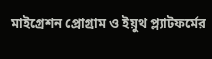মাইগ্রেশন প্রোগ্রাম ও ইয়ুথ প্ল্যাটফর্মের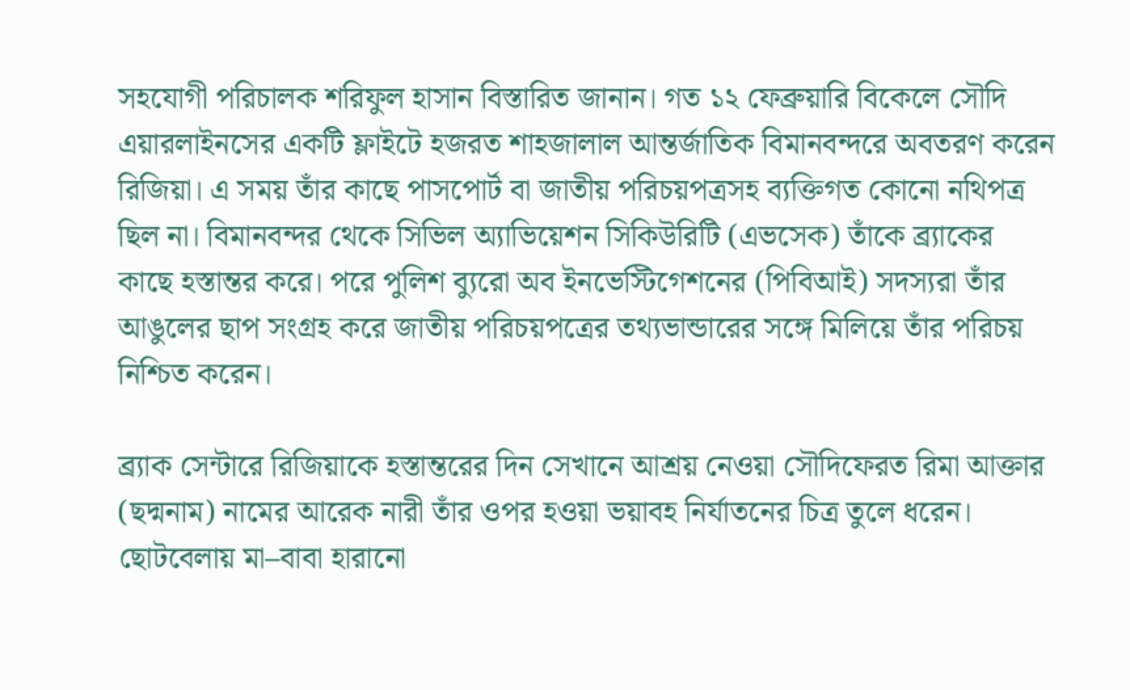সহযোগী পরিচালক শরিফুল হাসান বিস্তারিত জানান। গত ১২ ফেব্রুয়ারি বিকেলে সৌদি এয়ারলাইনসের একটি ফ্লাইটে হজরত শাহজালাল আন্তর্জাতিক বিমানবন্দরে অবতরণ করেন রিজিয়া। এ সময় তাঁর কাছে পাসপোর্ট বা জাতীয় পরিচয়পত্রসহ ব্যক্তিগত কোনো নথিপত্র ছিল না। বিমানবন্দর থেকে সিভিল অ্যাভিয়েশন সিকিউরিটি (এভসেক) তাঁকে ব্র্যাকের কাছে হস্তান্তর করে। পরে পুলিশ ব্যুরো অব ইনভেস্টিগেশনের (পিবিআই) সদস্যরা তাঁর আঙুলের ছাপ সংগ্রহ করে জাতীয় পরিচয়পত্রের তথ্যভান্ডারের সঙ্গে মিলিয়ে তাঁর পরিচয় নিশ্চিত করেন।

ব্র্যাক সেন্টারে রিজিয়াকে হস্তান্তরের দিন সেখানে আশ্রয় নেওয়া সৌদিফেরত রিমা আক্তার (ছদ্মনাম) নামের আরেক নারী তাঁর ওপর হওয়া ভয়াবহ নির্যাতনের চিত্র তুলে ধরেন। ছোটবেলায় মা–বাবা হারানো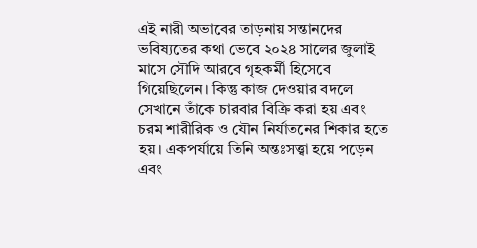এই নারী অভাবের তাড়নায় সন্তানদের ভবিষ্যতের কথা ভেবে ২০২৪ সালের জুলাই মাসে সৌদি আরবে গৃহকর্মী হিসেবে গিয়েছিলেন। কিন্তু কাজ দেওয়ার বদলে সেখানে তাঁকে চারবার বিক্রি করা হয় এবং চরম শারীরিক ও যৌন নির্যাতনের শিকার হতে হয়। একপর্যায়ে তিনি অন্তঃসত্ত্বা হয়ে পড়েন এবং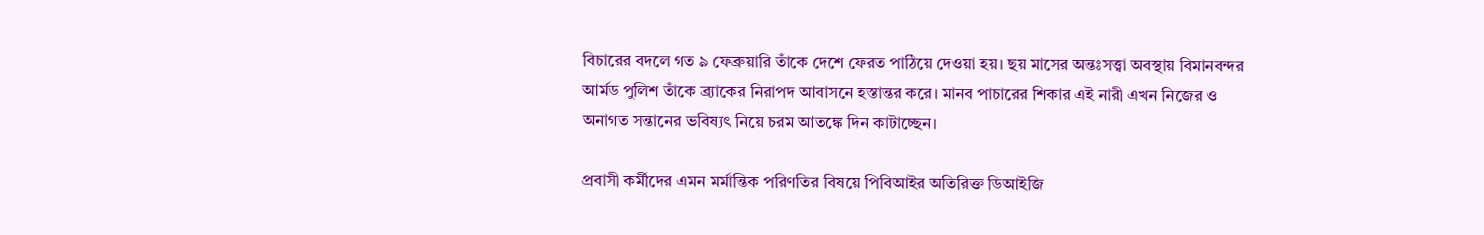বিচারের বদলে গত ৯ ফেব্রুয়ারি তাঁকে দেশে ফেরত পাঠিয়ে দেওয়া হয়। ছয় মাসের অন্তঃসত্ত্বা অবস্থায় বিমানবন্দর আর্মড পুলিশ তাঁকে ব্র্যাকের নিরাপদ আবাসনে হস্তান্তর করে। মানব পাচারের শিকার এই নারী এখন নিজের ও অনাগত সন্তানের ভবিষ্যৎ নিয়ে চরম আতঙ্কে দিন কাটাচ্ছেন।

প্রবাসী কর্মীদের এমন মর্মান্তিক পরিণতির বিষয়ে পিবিআইর অতিরিক্ত ডিআইজি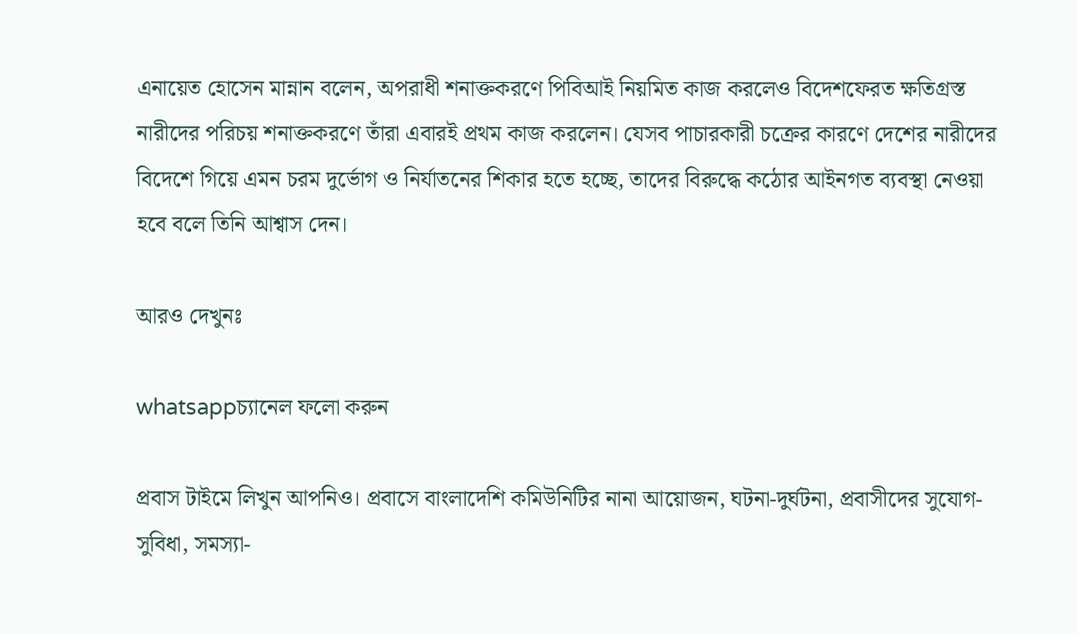এনায়েত হোসেন মান্নান বলেন, অপরাধী শনাক্তকরণে পিবিআই নিয়মিত কাজ করলেও বিদেশফেরত ক্ষতিগ্রস্ত নারীদের পরিচয় শনাক্তকরণে তাঁরা এবারই প্রথম কাজ করলেন। যেসব পাচারকারী চক্রের কারণে দেশের নারীদের বিদেশে গিয়ে এমন চরম দুর্ভোগ ও নির্যাতনের শিকার হতে হচ্ছে, তাদের বিরুদ্ধে কঠোর আইনগত ব্যবস্থা নেওয়া হবে বলে তিনি আশ্বাস দেন।

আরও দেখুনঃ

whatsappচ্যানেল ফলো করুন

প্রবাস টাইমে লিখুন আপনিও। প্রবাসে বাংলাদেশি কমিউনিটির নানা আয়োজন, ঘটনা-দুর্ঘটনা, প্রবাসীদের সুযোগ-সুবিধা, সমস্যা-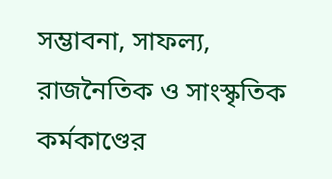সম্ভাবনা, সাফল্য, রাজনৈতিক ও সাংস্কৃতিক কর্মকাণ্ডের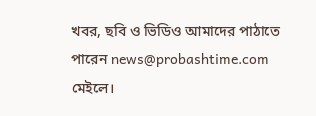খবর, ছবি ও ভিডিও আমাদের পাঠাতে পারেন news@probashtime.com মেইলে।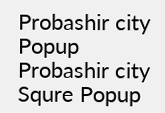Probashir city Popup
Probashir city Squre Popup